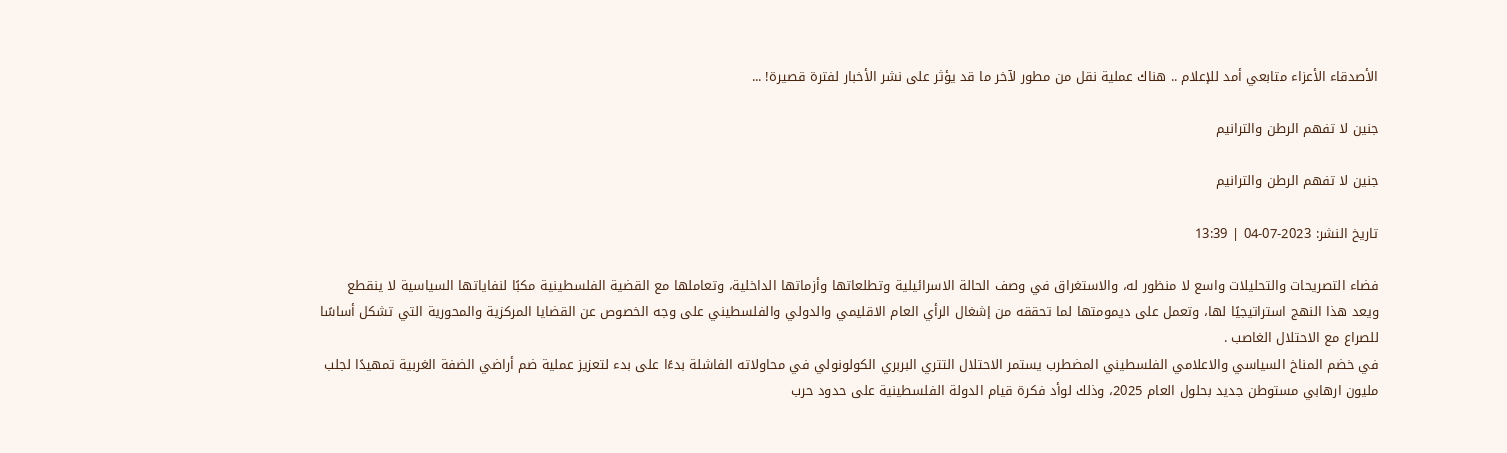الأصدقاء الأعزاء متابعي أمد للإعلام .. هناك عملية نقل من مطور لآخر ما قد يؤثر على نشر الأخبار لفترة قصيرة! ...

جنين لا تفهم الرطن والترانيم

جنين لا تفهم الرطن والترانيم

تاريخ النشر: 2023-07-04 | 13:39

فضاء التصريحات والتحليلات واسع لا منظور له، والاستغراق في وصف الحالة الاسرائيلية وتطلعاتها وأزماتها الداخلية، وتعاملها مع القضية الفلسطينية مكبًا لنفاياتها السياسية لا ينقطع ويعد هذا النهج استراتيجيًا لها، وتعمل على ديمومتها لما تحققه من إشغال الرأي العام الاقليمي والدولي والفلسطيني على وجه الخصوص عن القضايا المركزية والمحورية التي تشكل أساسًا للصراع مع الاحتلال الغاصب .
في خضم المناخ السياسي والاعلامي الفلسطيني المضطرب يستمر الاحتلال التتري البربري الكولونولي في محاولاته الفاشلة بدءًا على بدء لتعزيز عملية ضم أراضي الضفة الغربية تمهيدًا لجلب مليون ارهابي مستوطن جديد بحلول العام 2025، وذلك لوأد فكرة قيام الدولة الفلسطينية على حدود حرب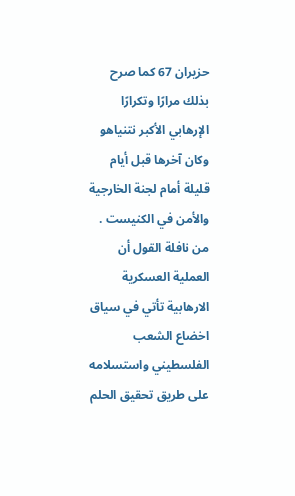حزيران 67 كما صرح بذلك مرارًا وتكرارًا الإرهابي الأكبر نتنياهو وكان آخرها قبل أيام قليلة أمام لجنة الخارجية والأمن في الكنيست .
من نافلة القول أن العملية العسكرية الارهابية تأتي في سياق اخضاع الشعب الفلسطيني واستسلامه على طريق تحقيق الحلم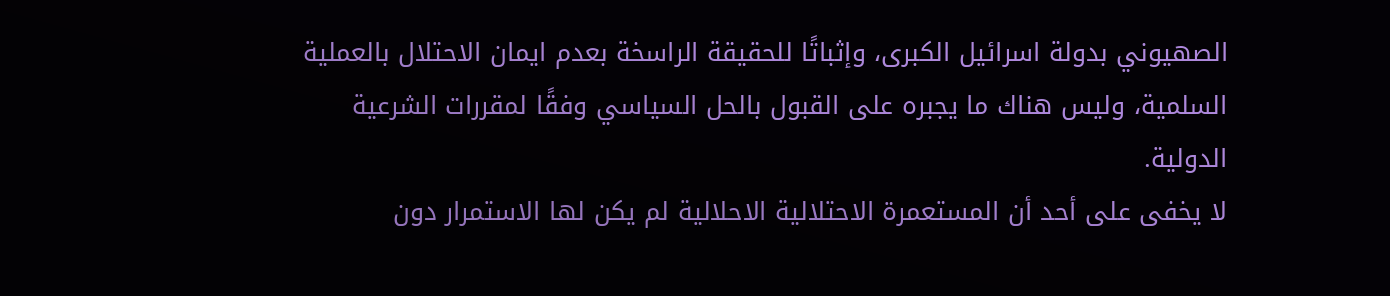الصهيوني بدولة اسرائيل الكبرى، وإثباتًا للحقيقة الراسخة بعدم ايمان الاحتلال بالعملية السلمية، وليس هناك ما يجبره على القبول بالحل السياسي وفقًا لمقررات الشرعية الدولية.
لا يخفى على أحد أن المستعمرة الاحتلالية الاحلالية لم يكن لها الاستمرار دون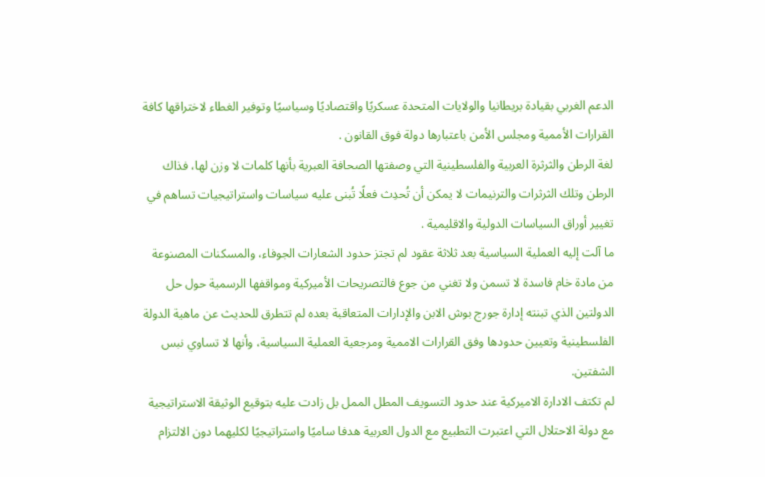الدعم الغربي بقيادة بريطانيا والولايات المتحدة عسكريًا واقتصاديًا وسياسيًا وتوفير الغطاء لاختراقها كافة القرارات الأممية ومجلس الأمن باعتبارها دولة فوق القانون .
لغة الرطن والثرثرة العربية والفلسطينية التي وصفتها الصحافة العبرية بأنها كلمات لا وزن لها، فذاك الرطن وتلك الثرثرات والترنيمات لا يمكن أن تُحدِث فعلًا تُبنى عليه سياسات واستراتيجيات تساهم في تغيير أوراق السياسات الدولية والاقليمية .
ما آلت إليه العملية السياسية بعد ثلاثة عقود لم تجتز حدود الشعارات الجوفاء، والمسكنات المصنوعة من مادة خام فاسدة لا تسمن ولا تغني من جوع فالتصريحات الأميركية ومواقفها الرسمية حول حل الدولتين الذي تبنته إدارة جورج بوش الابن والإدارات المتعاقبة بعده لم تتطرق للحديث عن ماهية الدولة الفلسطينية وتعيين حدودها وفق القرارات الاممية ومرجعية العملية السياسية، وأنها لا تساوي نبس الشفتين.
لم تكتف الادارة الاميركية عند حدود التسويف المطل الممل بل زادت عليه بتوقيع الوثيقة الاستراتيجية مع دولة الاحتلال التي اعتبرت التطبيع مع الدول العربية هدفا ساميًا واستراتيجيًا لكليهما دون الالتزام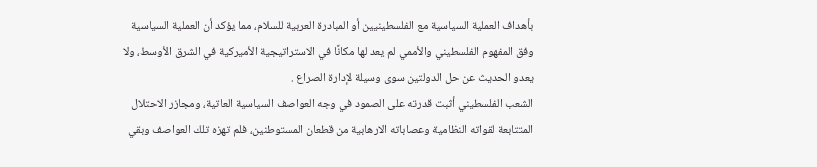بأهداف العملية السياسية مع الفلسطينيين أو المبادرة العربية للسلام، مما يؤكد أن العملية السياسية وفق المفهوم الفلسطيني والأممي لم يعد لها مكانًا في الاستراتيجية الأميركية في الشرق الأوسط، ولا يعدو الحديث عن حل الدولتين سوى وسيلة لإدارة الصراع .
الشعب الفلسطيني أثبت قدرته على الصمود في وجه العواصف السياسية العاتية، ومجازر الاحتلال المتتابعة لقواته النظامية وعصاباته الارهابية من قطعان المستوطنين، فلم تهزه تلك العواصف وبقي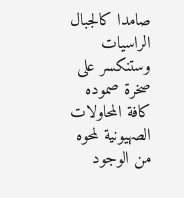صامدا كالجبال الراسيات وستنكسر على صخرة صموده كافة المحاولات الصهيونية لمحوه من الوجود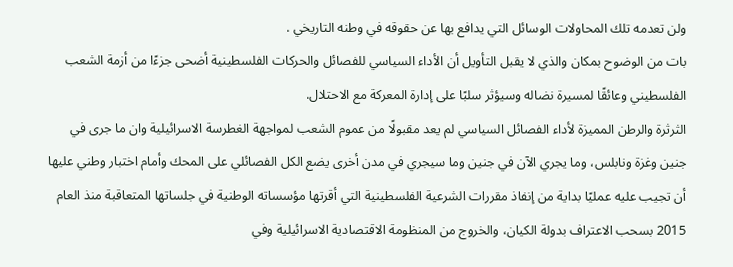ولن تعدمه تلك المحاولات الوسائل التي يدافع بها عن حقوقه في وطنه التاريخي .
بات من الوضوح بمكان والذي لا يقبل التأويل أن الأداء السياسي للفصائل والحركات الفلسطينية أضحى جزءًا من أزمة الشعب الفلسطيني وعائقًا لمسيرة نضاله وسيؤثر سلبًا على إدارة المعركة مع الاحتلال.
الثرثرة والرطن المميزة لأداء الفصائل السياسي لم يعد مقبولًا من عموم الشعب لمواجهة الغطرسة الاسرائيلية وان ما جرى في جنين وغزة ونابلس، وما يجري الآن في جنين وما سيجري في مدن أخرى يضع الكل الفصائلي على المحك وأمام اختبار وطني عليها أن تجيب عليه عمليًا بداية من إنفاذ مقررات الشرعية الفلسطينية التي أقرتها مؤسساته الوطنية في جلساتها المتعاقبة منذ العام 2015 بسحب الاعتراف بدولة الكيان، والخروج من المنظومة الاقتصادية الاسرائيلية وفي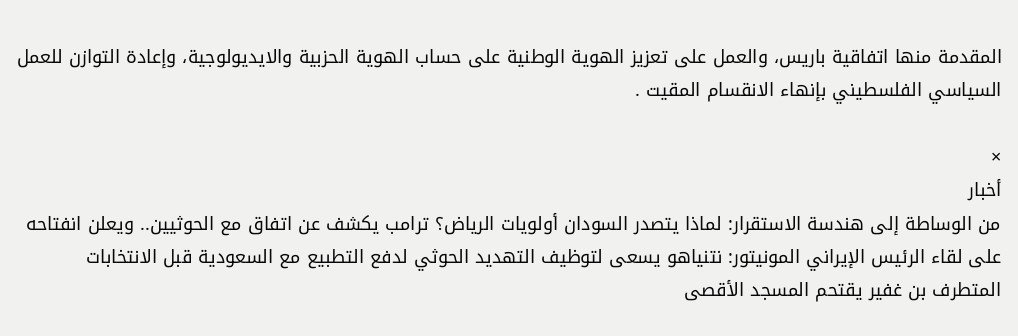المقدمة منها اتفاقية باريس، والعمل على تعزيز الهوية الوطنية على حساب الهوية الحزبية والايديولوجية، وإعادة التوازن للعمل السياسي الفلسطيني بإنهاء الانقسام المقيت .

×
أخبار
من الوساطة إلى هندسة الاستقرار: لماذا يتصدر السودان أولويات الرياض؟ ترامب يكشف عن اتفاق مع الحوثيين.. ويعلن انفتاحه على لقاء الرئيس الإيراني المونيتور: نتنياهو يسعى لتوظيف التهديد الحوثي لدفع التطبيع مع السعودية قبل الانتخابات المتطرف بن غفير يقتحم المسجد الأقصى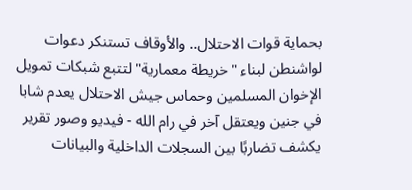بحماية قوات الاحتلال.. والأوقاف تستنكر دعوات لواشنطن لبناء "خريطة معمارية" لتتبع شبكات تمويل الإخوان المسلمين وحماس جيش الاحتلال يعدم شابا في جنين ويعتقل آخر في رام الله - فيديو وصور تقرير يكشف تضاربًا بين السجلات الداخلية والبيانات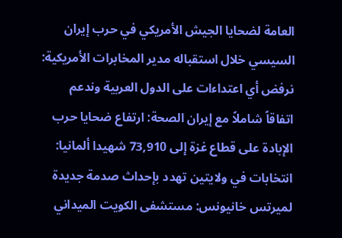العامة لضحايا الجيش الأمريكي في حرب إيران السيسي خلال استقباله مدير المخابرات الأمريكية: نرفض أي اعتداءات على الدول العربية وندعم اتفاقاً شاملاً مع إيران الصحة: ارتفاع ضحايا حرب الإبادة على قطاع غزة إلى 73,910 شهيدا ألمانيا: انتخابات في ولايتين تهدد بإحداث صدمة جديدة لميرتس خانيونس: مستشفى الكويت الميداني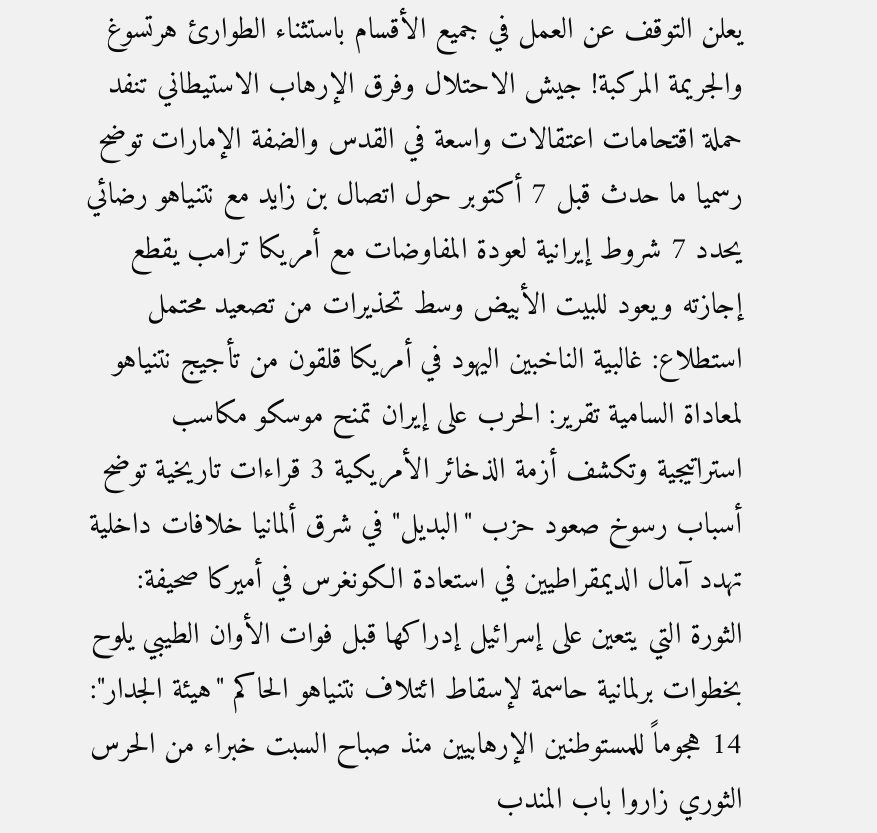يعلن التوقف عن العمل في جميع الأقسام باستثناء الطوارئ هرتسوغ والجريمة المركبة! جيش الاحتلال وفرق الإرهاب الاستيطاني تنفد حملة اقتحامات اعتقالات واسعة في القدس والضفة الإمارات توضح رسميا ما حدث قبل 7 أكتوبر حول اتصال بن زايد مع نتنياهو رضائي يحدد 7 شروط إيرانية لعودة المفاوضات مع أمريكا ترامب يقطع إجازته ويعود للبيت الأبيض وسط تحذيرات من تصعيد محتمل استطلاع: غالبية الناخبين اليهود في أمريكا قلقون من تأجيج نتنياهو لمعاداة السامية تقرير: الحرب على إيران تمنح موسكو مكاسب استراتيجية وتكشف أزمة الذخائر الأمريكية 3 قراءات تاريخية توضح أسباب رسوخ صعود حزب "البديل" في شرق ألمانيا خلافات داخلية تهدد آمال الديمقراطيين في استعادة الكونغرس في أميركا صحيفة: الثورة التي يتعين على إسرائيل إدراكها قبل فوات الأوان الطيبي يلوح بخطوات برلمانية حاسمة لإسقاط ائتلاف نتنياهو الحاكم "هيئة الجدار": 14 هجوماً للمستوطنين الإرهابيين منذ صباح السبت خبراء من الحرس الثوري زاروا باب المندب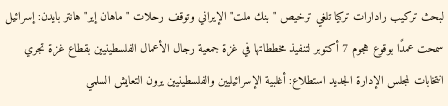لبحث تركيب رادارات تركيا تلغي ترخيص "بنك ملت" الإيراني وتوقف رحلات "ماهان إير" هانتر بايدن: إسرائيل سمحت عمدًا بوقوع هجوم 7 أكتوبر لتنفيذ مخططاتها في غزة جمعية رجال الأعمال الفلسطينيين بقطاع غزة تجري انتخابات لمجلس الإدارة الجديد استطلاع: أغلبية الإسرائيليين والفلسطينيين يرون التعايش السلمي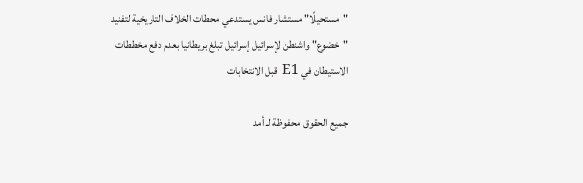"مستحيلًا" مستشار فانس يستدعي محطات الخلاف التاريخية لتفنيد "خضوع" واشنطن لإسرائيل إسرائيل تبلغ بريطانيا بعدم دفع مخططات الاستيطان في E1 قبل الانتخابات

جميع الحقوق محفوظة لـ أمد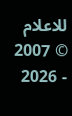للاعلام © 2007 - 2026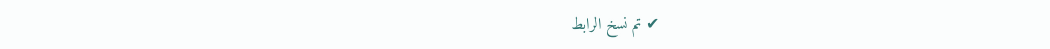✔ تم نسخ الرابط